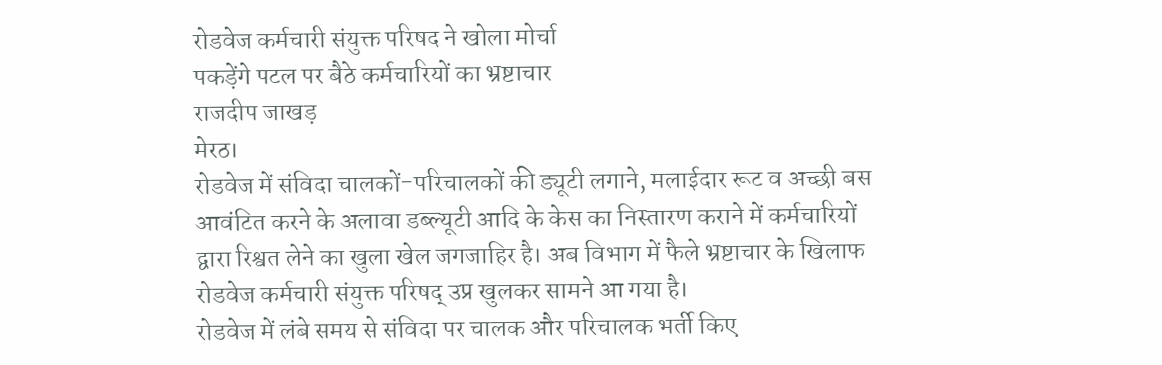रोडवेज कर्मचारी संयुक्त परिषद ने खोला मोर्चा
पकड़ेंगे पटल पर बैठे कर्मचारियों का भ्रष्टाचार
राजदीप जाखड़
मेरठ।
रोडवेज में संविदा चालकों-परिचालकों की ड्यूटी लगाने, मलाईदार रूट व अच्छी बस आवंटित करने के अलावा डब्ल्यूटी आदि के केस का निस्तारण कराने में कर्मचारियों द्वारा रिश्वत लेने का खुला खेल जगजाहिर है। अब विभाग में फैले भ्रष्टाचार के खिलाफ रोडवेज कर्मचारी संयुक्त परिषद् उप्र खुलकर सामने आ गया है।
रोडवेज में लंबे समय से संविदा पर चालक और परिचालक भर्ती किए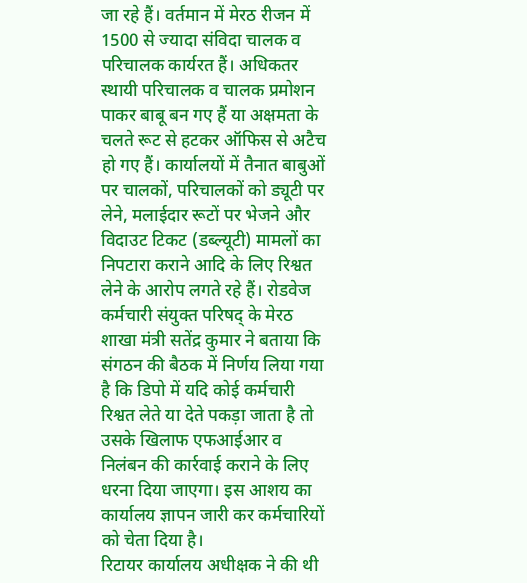जा रहे हैं। वर्तमान में मेरठ रीजन में 1500 से ज्यादा संविदा चालक व परिचालक कार्यरत हैं। अधिकतर स्थायी परिचालक व चालक प्रमोशन पाकर बाबू बन गए हैं या अक्षमता के चलते रूट से हटकर ऑफिस से अटैच हो गए हैं। कार्यालयों में तैनात बाबुओं पर चालकों, परिचालकों को ड्यूटी पर लेने, मलाईदार रूटों पर भेजने और विदाउट टिकट (डब्ल्यूटी) मामलों का निपटारा कराने आदि के लिए रिश्वत लेने के आरोप लगते रहे हैं। रोडवेज कर्मचारी संयुक्त परिषद् के मेरठ शाखा मंत्री सतेंद्र कुमार ने बताया कि संगठन की बैठक में निर्णय लिया गया है कि डिपो में यदि कोई कर्मचारी रिश्वत लेते या देते पकड़ा जाता है तो उसके खिलाफ एफआईआर व निलंबन की कार्रवाई कराने के लिए धरना दिया जाएगा। इस आशय का कार्यालय ज्ञापन जारी कर कर्मचारियों को चेता दिया है।
रिटायर कार्यालय अधीक्षक ने की थी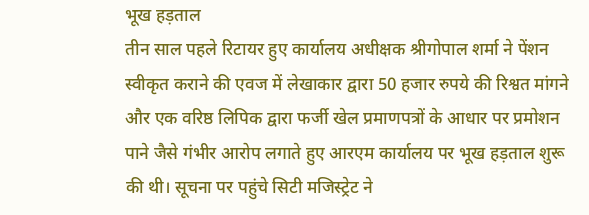भूख हड़ताल
तीन साल पहले रिटायर हुए कार्यालय अधीक्षक श्रीगोपाल शर्मा ने पेंशन स्वीकृत कराने की एवज में लेखाकार द्वारा 50 हजार रुपये की रिश्वत मांगने और एक वरिष्ठ लिपिक द्वारा फर्जी खेल प्रमाणपत्रों के आधार पर प्रमोशन पाने जैसे गंभीर आरोप लगाते हुए आरएम कार्यालय पर भूख हड़ताल शुरू की थी। सूचना पर पहुंचे सिटी मजिस्ट्रेट ने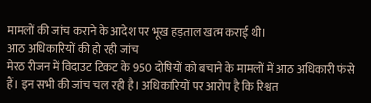मामलों की जांच कराने के आदेश पर भूख हड़ताल खत्म कराई थी।
आठ अधिकारियों की हो रही जांच
मेरठ रीजन में विदाउट टिकट के 950 दोषियों को बचाने के मामलों में आठ अधिकारी फंसे हैं। इन सभी की जांच चल रही है। अधिकारियों पर आरोप है कि रिश्वत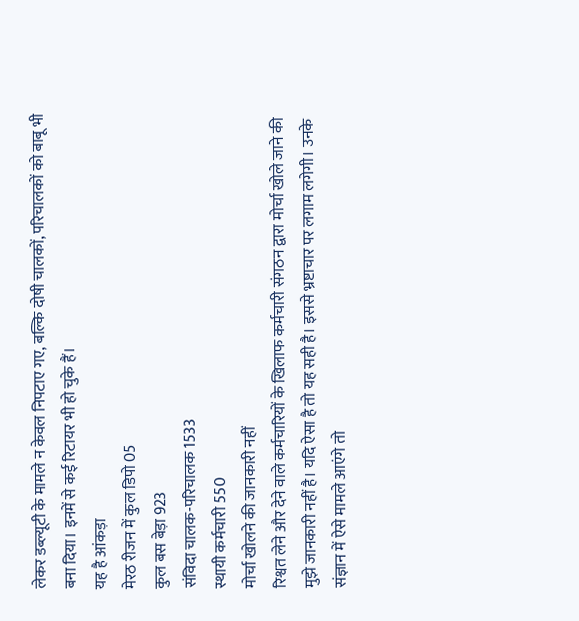लेकर डब्ल्यूटी के मामले न केवल निपटाए गए, बल्कि दोषी चालकों, परिचालकों को बाबू भी बना दिया। इनमें से कई रिटायर भी हो चुके हैं।
यह है आंकड़ा
मेरठ रीजन में कुल डिपो 05
कुल बस बेड़ा 923
संविदा चालक-परिचालक 1533
स्थायी कर्मचारी 550
मोर्चा खोलने की जानकारी नहीं
रिश्वत लेने और देने वाले कर्मचारियों के खिलाफ कर्मचारी संगठन द्वारा मोर्चा खोले जाने की मुझे जानकारी नहीं है। यदि ऐसा है तो यह सही है। इससे भ्रष्टाचार पर लगाम लगेगी। उनके संज्ञान में ऐसे मामले आएंगे तो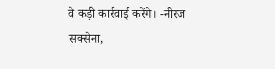वे कड़ी कार्रवाई करेंगे। -नीरज सक्सेना,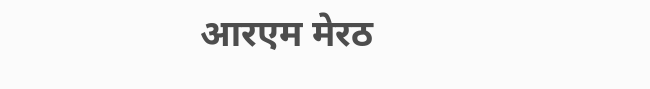आरएम मेरठ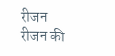रीजन
रीजन की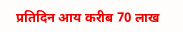प्रतिदिन आय करीब 70 लाख